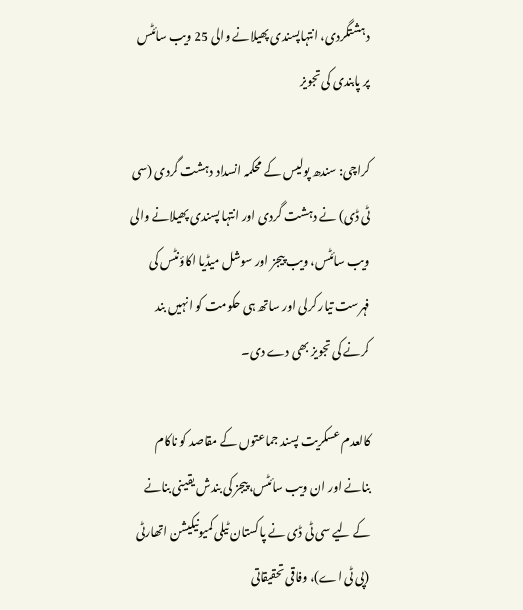دہشتگردی، انتہاپسندی پھیلانے والی 25 ویب سائٹس پر پابندی کی تجویز

کراچی: سندھ پولیس کے محکمہ انسداد دہشت گردی (سی ٹی ڈی) نے دہشت گردی اور انتہا پسندی پھیلانے والی ویب سائٹس، ویب پیجز اور سوشل میڈیا اکاؤنٹس کی فہرست تیار کرلی اور ساتھ ہی حکومت کو انہیں بند کرنے کی تجویز بھی دے دی۔

کالعدم عسکریت پسند جماعتوں کے مقاصد کو ناکام بنانے اور ان ویب سائٹس، پیجز کی بندش یقینی بنانے کے لیے سی ٹی ڈی نے پاکستان ٹیلی کمیونیکیشن اتھارٹی (پی ٹی اے)، وفاقی تحقیقاتی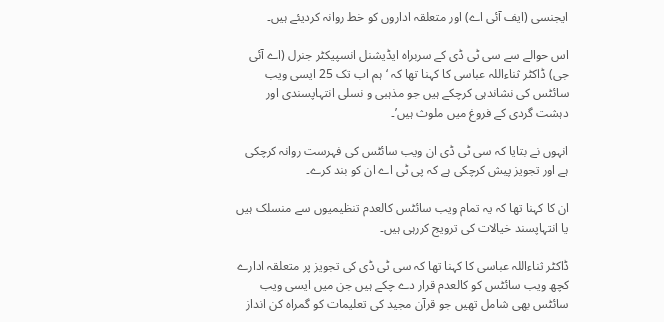ایجنسی (ایف آئی اے) اور متعلقہ اداروں کو خط روانہ کردیئے ہیں۔

اس حوالے سے سی ٹی ڈی کے سربراہ ایڈیشنل انسپیکٹر جنرل (اے آئی جی) ڈاکٹر ثناءاللہ عباسی کا کہنا تھا کہ ‘ہم اب تک 25 ایسی ویب سائٹس کی نشاندہی کرچکے ہیں جو مذہبی و نسلی انتہاپسندی اور دہشت گردی کے فروغ میں ملوث ہیں’۔

انہوں نے بتایا کہ سی ٹی ڈی ان ویب سائٹس کی فہرست روانہ کرچکی ہے اور تجویز پیش کرچکی ہے کہ پی ٹی اے ان کو بند کرے۔

ان کا کہنا تھا کہ یہ تمام ویب سائٹس کالعدم تنظیمیوں سے منسلک ہیں یا انتہاپسند خیالات کی ترویج کررہی ہیں۔

ڈاکٹر ثناءاللہ عباسی کا کہنا تھا کہ سی ٹی ڈی کی تجویز پر متعلقہ ادارے کچھ ویب سائٹس کو کالعدم قرار دے چکے ہیں جن میں ایسی ویب سائٹس بھی شامل تھیں جو قرآن مجید کی تعلیمات کو گمراہ کن انداز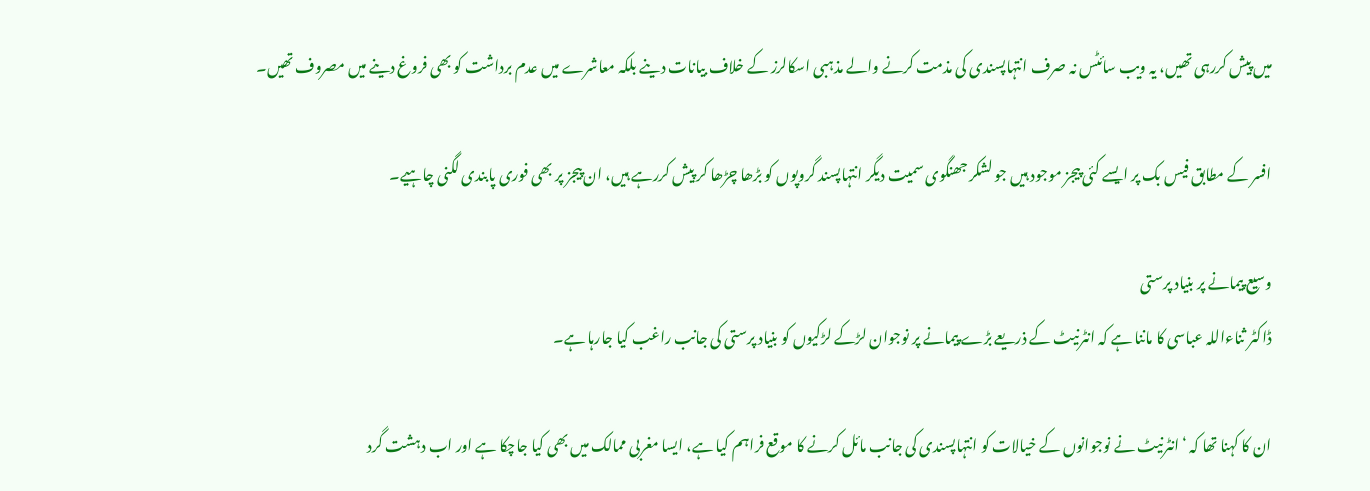میں پیش کررہی تھیں، یہ ویب سائٹس نہ صرف انتہاپسندی کی مذمت کرنے والے مذہبی اسکالرز کے خلاف بیانات دینے بلکہ معاشرے میں عدم برداشت کو بھی فروغ دینے میں مصروف تھیں۔

افسر کے مطابق فیس بک پر ایسے کئی پیجز موجود ہیں جو لشکر جھنگوی سمیت دیگر انتہاپسند گروپوں کو بڑھا چڑھا کر پیش کررہے ہیں، ان پیجز پر بھی فوری پابندی لگنی چاہیے۔

وسیع پیمانے پر بنیاد پرستی
ڈاکٹر ثناءاللہ عباسی کا ماننا ہے کہ انٹرنیٹ کے ذریعے بڑے پیمانے پر نوجوان لڑکے لڑکیوں کو بنیاد پرستی کی جانب راغب کیا جارہا ہے۔

ان کا کہنا تھا کہ ‘انٹرنیٹ نے نوجوانوں کے خیالات کو انتہاپسندی کی جانب مائل کرنے کا موقع فراہم کیا ہے، ایسا مغربی ممالک میں بھی کیا جاچکا ہے اور اب دہشت گرد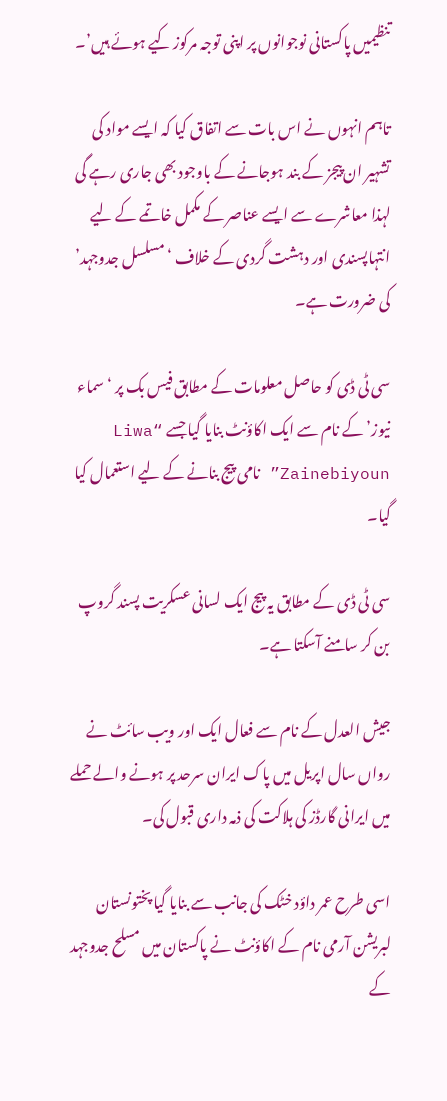تنظیمیں پاکستانی نوجوانوں پر اپنی توجہ مرکوز کیے ہوئے ہیں’۔

تاہم انہوں نے اس بات سے اتفاق کیا کہ ایسے مواد کی تشہیر ان پیجز کے بند ہوجانے کے باوجود بھی جاری رہے گی لہذا معاشرے سے ایسے عناصر کے مکمل خاتمے کے لیے انتہاپسندی اور دہشت گردی کے خلاف ‘مسلسل جدوجہد’ کی ضرورت ہے۔

سی ٹی ڈی کو حاصل معلومات کے مطابق فیس بک پر ‘سماء نیوز’ کے نام سے ایک اکاؤنٹ بنایا گیا جسے “Liwa Zainebiyoun” نامی پیج بنانے کے لیے استعمال کیا گیا۔

سی ٹی ڈی کے مطابق یہ پیج ایک لسانی عسکریت پسند گروپ بن کر سامنے آسکتا ہے۔

جیش العدل کے نام سے فعال ایک اور ویب سائٹ نے رواں سال اپریل میں پاک ایران سرحد پر ہونے والے حملے میں ایرانی گارڈز کی ہلاکت کی ذمہ داری قبول کی۔

اسی طرح عمر داؤد خٹک کی جانب سے بنایا گیا پختونستان لبریشن آرمی نام کے اکاؤنٹ نے پاکستان میں مسلح جدوجہد کے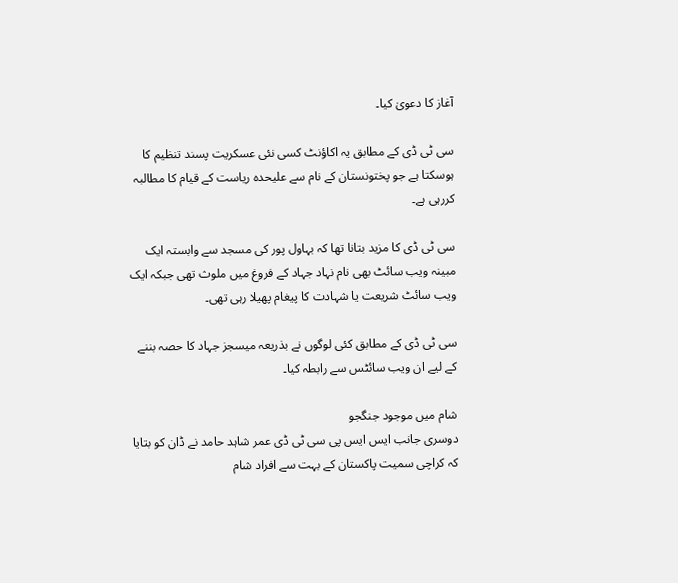آغاز کا دعویٰ کیا۔

سی ٹی ڈی کے مطابق یہ اکاؤنٹ کسی نئی عسکریت پسند تنظیم کا ہوسکتا ہے جو پختونستان کے نام سے علیحدہ ریاست کے قیام کا مطالبہ کررہی ہے۔

سی ٹی ڈی کا مزید بتانا تھا کہ بہاول پور کی مسجد سے وابستہ ایک مبینہ ویب سائٹ بھی نام نہاد جہاد کے فروغ میں ملوث تھی جبکہ ایک ویب سائٹ شریعت یا شہادت کا پیغام پھیلا رہی تھی۔

سی ٹی ڈی کے مطابق کئی لوگوں نے بذریعہ میسجز جہاد کا حصہ بننے کے لیے ان ویب سائٹس سے رابطہ کیا۔

شام میں موجود جنگجو
دوسری جانب ایس ایس پی سی ٹی ڈی عمر شاہد حامد نے ڈان کو بتایا کہ کراچی سمیت پاکستان کے بہت سے افراد شام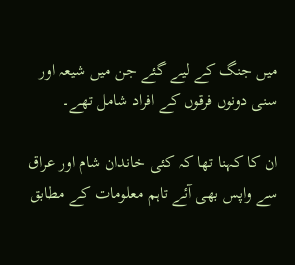میں جنگ کے لیے گئے جن میں شیعہ اور سنی دونوں فرقوں کے افراد شامل تھے۔

ان کا کہنا تھا کہ کئی خاندان شام اور عراق سے واپس بھی آئے تاہم معلومات کے مطابق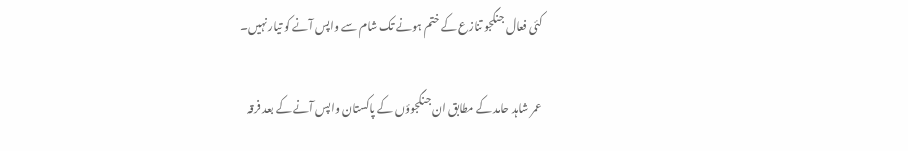کئی فعال جنگجو تنازع کے ختم ہونے تک شام سے واپس آنے کو تیار نہیں۔

عمر شاہد حامد کے مطابق ان جنگجوؤں کے پاکستان واپس آنے کے بعد فرقہ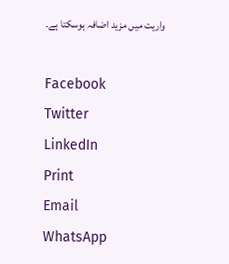واریت میں مزید اضافہ ہوسکتا ہے۔

Facebook
Twitter
LinkedIn
Print
Email
WhatsApp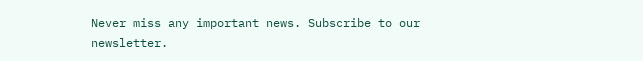Never miss any important news. Subscribe to our newsletter.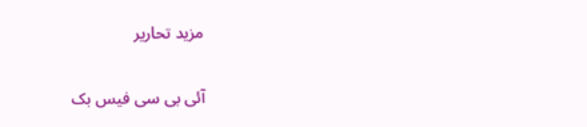مزید تحاریر

آئی بی سی فیس بک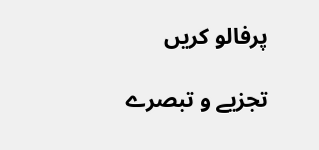پرفالو کریں

تجزیے و تبصرے